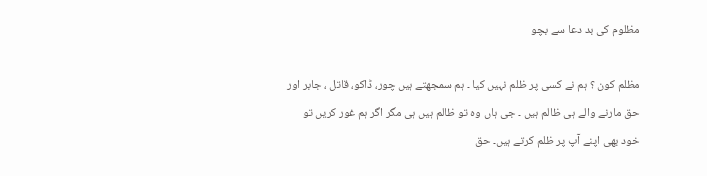مظلوم کی بد دعا سے بچو

مظلم کون ؟ ہم نے کسی پر ظلم نہیں کیا ۔ ہم سمجھتے ہیں چور، ڈاکو، قاتل ، جابر اور حق مارنے والے ہی ظالم ہیں ۔ جی ہاں وہ تو ظالم ہیں ہی مگر اگر ہم غور کریں تو خود بھی اپنے آپ پر ظلم کرتے ہیں۔ حق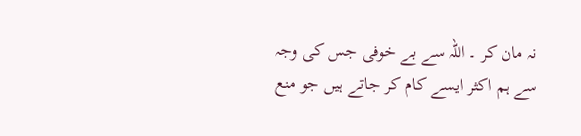نہ مان کر ۔ اللہ سے بے خوفی جس کی وجہ سے ہم اکثر ایسے کام کر جاتے ہیں جو منع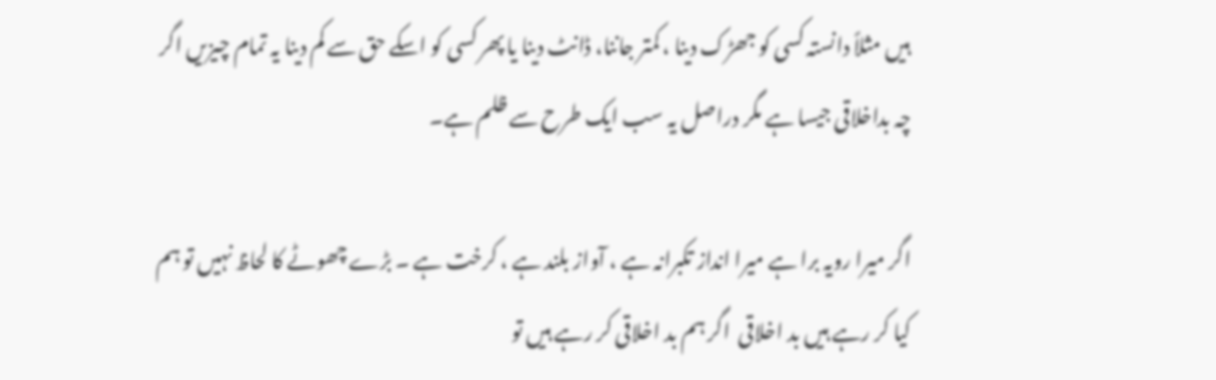ہیں مثلاً دانستہ کسی کو جھڑک دینا ، کمتر جاننا، ڈانٹ دینا یا پھر کسی کو اسکے حق سے کم دینا یہ تمام چیزیں اگر چہ بداخلاقی جیسا ہے مگر دراصل یہ سب ایک طرح سے ظلم ہے۔

اگر میرا رویہ برا ہے میرا انداز تکبرانہ ہے ، آواز بلند ہے ، کرخت ہے ۔ بڑے چھوٹے کا لحاظ نہیں تو ہم کیا کر رہے ہیں بد اخلاقی  اگر ہم بد اخلاقی کر رہے ہیں تو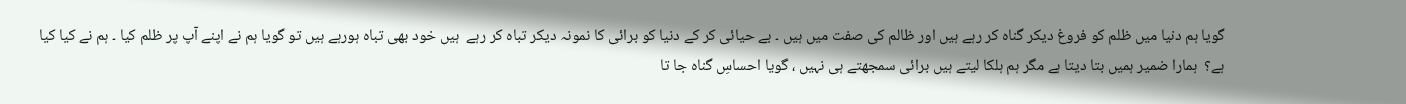گویا ہم دنیا میں ظلم کو فروغ دیکر گناہ کر رہے ہیں اور ظالم کی صفت میں ہیں ۔ بے حیائی کر کے دنیا کو برائی کا نمونہ دیکر تباہ کر رہے  ہیں خود بھی تباہ ہورہے ہیں تو گویا ہم نے اپنے آپ پر ظلم کیا ۔ ہم نے کیا کیا ہے؟  ہمارا ضمیر ہمیں بتا دیتا ہے مگر ہم ہلکا لیتے ہیں برائی سمجھتے ہی نہیں ، گویا احساسِ گناہ جا تا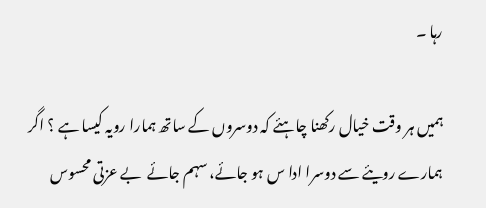رہا ۔

ہمیں ہر وقت خیال رکھنا چاہئے کہ دوسروں کے ساتھ ہمارا رویہ کیسا ہے ؟ اگر ہمارے رویئے سے دوسرا ادا س ہو جائے، سہم جائے  بے عزتی محسوس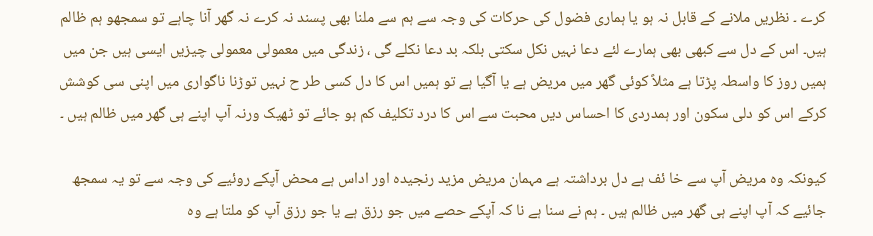کرے ۔ نظریں ملانے کے قابل نہ ہو یا ہماری فضول کی حرکات کی وجہ سے ہم سے ملنا بھی پسند نہ کرے نہ گھر آنا چاہے تو سمجھو ہم ظالم ہیں۔ اس کے دل سے کبھی بھی ہمارے لئے دعا نہیں نکل سکتی بلکہ بد دعا نکلے گی ، زندگی میں معمولی معمولی چیزیں ایسی ہیں جن میں ہمیں روز کا واسطہ پڑتا ہے مثلاً کوئی گھر میں مریض ہے یا آگیا ہے تو ہمیں اس کا دل کسی طر ح نہیں توڑنا ناگواری میں اپنی سی کوشش کرکے اس کو دلی سکون اور ہمدردی کا احساس دیں محبت سے اس کا درد تکلیف کم ہو جائے تو ٹھیک ورنہ آپ اپنے ہی گھر میں ظالم ہیں ۔

کیونکہ وہ مریض آپ سے خا ئف ہے دل برداشتہ ہے مہمان مریض مزید رنجیدہ اور اداس ہے محض آپکے روئیے کی وجہ سے تو یہ سمجھ جائیے کہ آپ اپنے ہی گھر میں ظالم ہیں ۔ ہم نے سنا ہے نا کہ آپکے حصے میں جو رزق ہے یا جو رزق آپ کو ملتا ہے وہ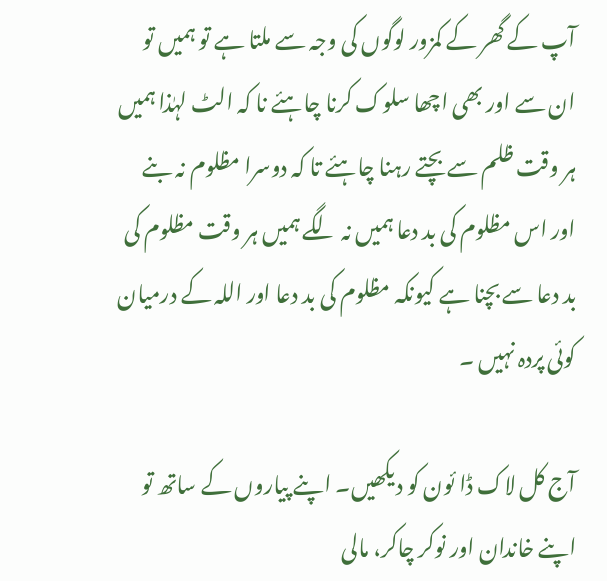آپ کے گھر کے کمزور لوگوں کی وجہ سے ملتا ہے تو ہمیں تو ان سے اور بھی اچھا سلوک کرنا چاہئے نا کہ الٹ لہٰذا ہمیں ہر وقت ظلم سے بچتے رہنا چاہئے تا کہ دوسرا مظلوم نہ بنے اور اس مظلوم کی بد دعا ہمیں نہ لگے ہمیں ہر وقت مظلوم کی بد دعا سے بچنا ہے کیونکہ مظلوم کی بد دعا اور اللہ کے درمیان کوئی پردہ نہیں ۔

آج کل لاک ڈا ئون کو دیکھیں۔ اپنے پیاروں کے ساتھ تو اپنے خاندان اور نوکر چاکر، مالی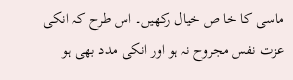ماسی کا خا ص خیال رکھیں۔ اس طرح کہ انکی عزت نفس مجروح نہ ہو اور انکی مدد بھی ہو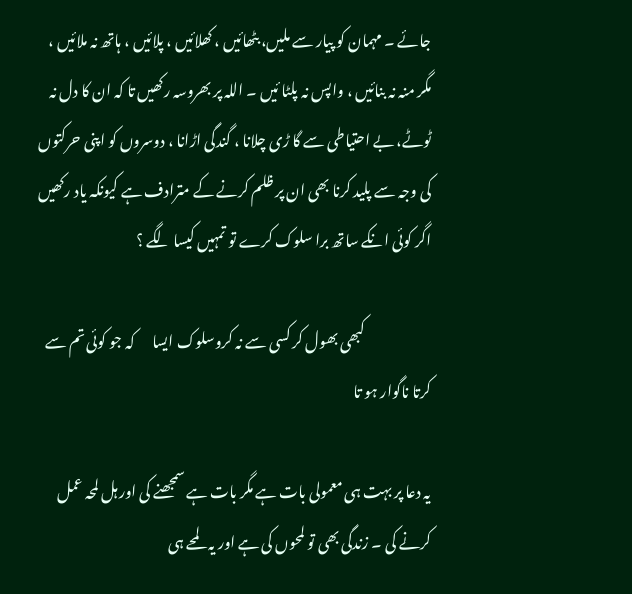جائے ۔ مہمان کو پیار سے ملیں، بٹھائیں ، کھلائیں ، پلائیں ، ہاتھ نہ ملائیں ، مگر منہ نہ بنائیں ، واپس نہ پلٹا ئیں ۔ اللہ پر بھروسہ رکھیں تا کہ ان کا دل نہ ٹوٹے، بے احتیاطی سے گا ڑی چلانا ، گندگی اڑانا ، دوسروں کو اپنی حرکتوں کی وجہ سے پلید کرنا بھی ان پر ظلم کرنے کے مترادف ہے کیونکہ یاد رکھیں اگر کوئی انکے ساتھ برا سلوک کرے تو تمہیں کیسا لگے ؟

                       کبھی بھول کر کسی سے نہ کروسلوک ایسا      کہ جو کوئی تم سے کرتا ناگوار ہو تا

یہ دعا پر بہت ہی معمولی بات ہے مگر بات ہے سمجھنے کی اور ہل لمحہ عمل کرنے کی ۔ زندگی بھی تو لمحوں کی ہے اور یہ لمحے ہی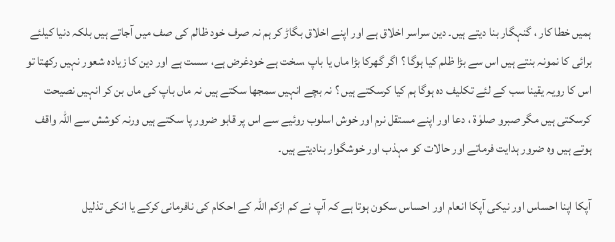ہمیں خطا کار ، گنہگار بنا دیتے ہیں۔ دین سراسر اخلاق ہے اور اپنے اخلاق بگاڑ کر ہم نہ صرف خود ظالم کی صف میں آجاتے ہیں بلکہ دنیا کیلئے برائی کا نمونہ بنتے ہیں اس سے بڑا ظلم کیا ہوگا ؟ اگر گھرکا بڑا ماں یا باپ ،سخت ہے خودغرض ہے، سست ہے اور دین کا زیادہ شعور نہیں رکھتا تو اس کا رویہ یقینا سب کے لئے تکلیف دہ ہوگا ہم کیا کرسکتے ہیں ؟ نہ بچے انہیں سمجھا سکتے ہیں نہ ماں باپ کی ماں بن کر انہیں نصیحت کرسکتی ہیں مگر صبرو صلوٰۃ ، دعا اور اپنے مستقل نرم اور خوش اسلوب روئیے سے اس پر قابو ضرور پا سکتے ہیں ورنہ کوشش سے اللہ واقف ہوتے ہیں وہ ضرور ہدایت فرماتے اور حالات کو مہذب اور خوشگوار بنادیتے ہیں۔

آپکا اپنا احساس اور نیکی آپکا انعام اور احساس سکون ہوتا ہے کہ آپ نے کم ازکم اللہ کے احکام کی نافرمانی کرکے یا انکی تذلیل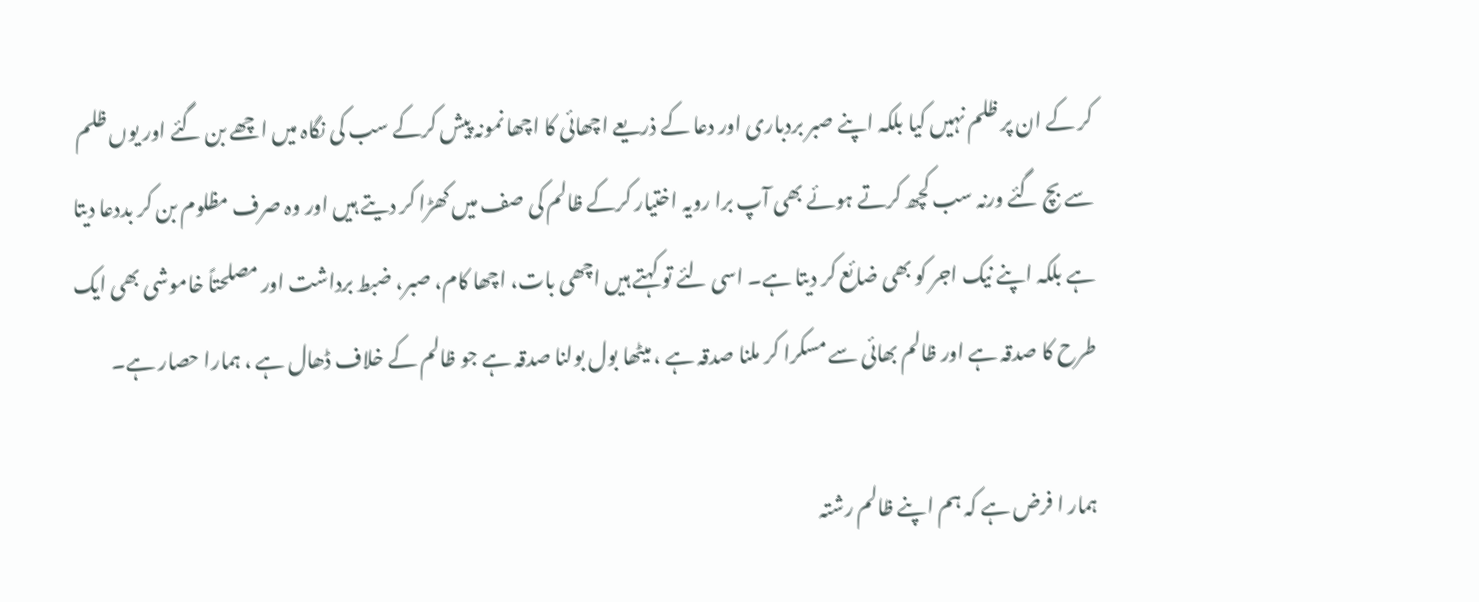کر کے ان پر ظلم نہیں کیا بلکہ اپنے صبر بردباری اور دعا کے ذریعے اچھائی کا اچھا نمونہ پیش کرکے سب کی نگاہ میں اچھے بن گئے اور یوں ظلم سے بچ گئے ورنہ سب کچھ کرتے ہوئے بھی آپ برا رویہ اختیار کرکے ظالم کی صف میں کھڑا کر دیتے ہیں اور وہ صرف مظلوم بن کر بددعا دیتا ہے بلکہ اپنے نیک اجر کو بھی ضائع کر دیتا ہے۔ اسی لئے تو کہتے ہیں اچھی بات، اچھا کام، صبر، ضبط برداشت اور مصلحتاً خاموشی بھی ایک طرح کا صدقہ ہے اور ظالم بھائی سے مسکرا کر ملنا صدقہ ہے ، میٹھا بول بولنا صدقہ ہے جو ظالم کے خلاف ڈھال ہے ، ہمارا حصار ہے۔

ہمار ا فرض ہے کہ ہم اپنے ظالم رشتہ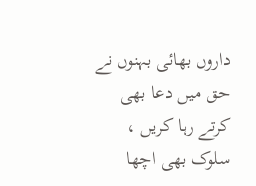داروں بھائی بہنوں نے حق میں دعا بھی کرتے رہا کریں ، سلوک بھی اچھا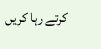کرتے رہا کریں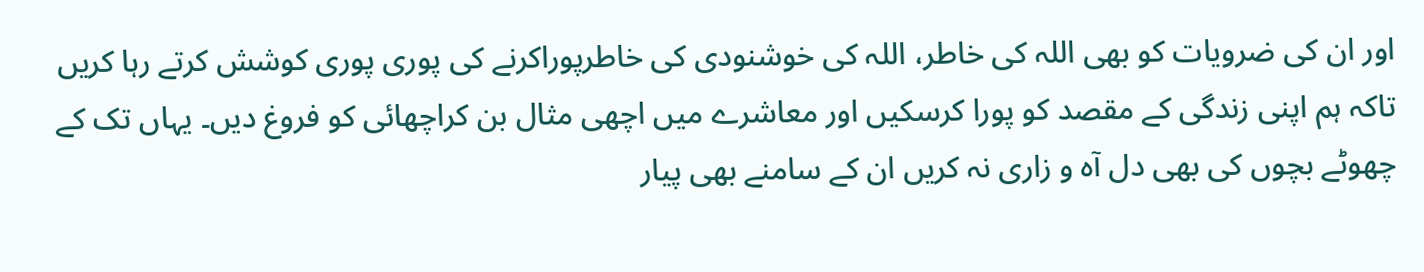اور ان کی ضرویات کو بھی اللہ کی خاطر، اللہ کی خوشنودی کی خاطرپوراکرنے کی پوری پوری کوشش کرتے رہا کریں تاکہ ہم اپنی زندگی کے مقصد کو پورا کرسکیں اور معاشرے میں اچھی مثال بن کراچھائی کو فروغ دیں۔ یہاں تک کے چھوٹے بچوں کی بھی دل آہ و زاری نہ کریں ان کے سامنے بھی پیار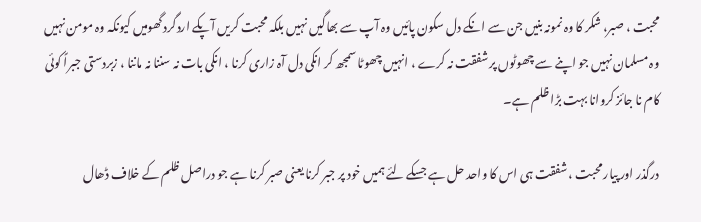محبت ، صبر، شکر کا وہ نمونہ بنیں جن سے انکے دل سکون پائیں وہ آپ سے بھاگیں نہیں بلکہ محبت کریں آپکے اردگرد گھومیں کیونکہ وہ مومن نہیں وہ مسلمان نہیں جو اپنے سے چھوٹوں پر شفقت نہ کرے ، انہیں چھوٹا سمجھ کر انکی دل آہ زاری کرنا ، انکی بات نہ سننا نہ ماننا ، زبردستی جبراً کوئی کام نا جائز کروانا بہت بڑا ظلم ہے۔

درگذر اور پیار محبت ، شفقت ہی اس کا واحد حل ہے جسکے لئے ہمیں خود پر جبر کرنا یعنی صبر کرنا ہے جو دراصل ظلم کے خلاف ڈھال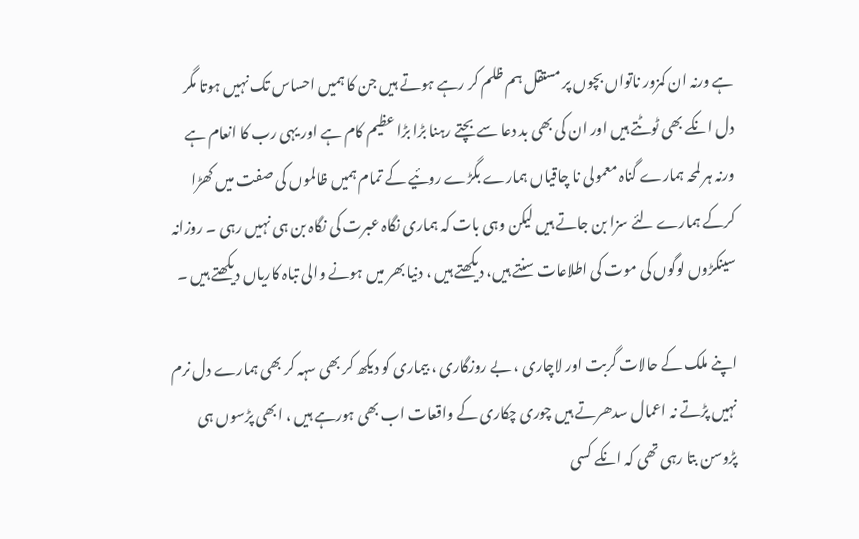ہے ورنہ ان کمزور ناتواں بچوں پر مستقل ہم ظلم کر رہے ہوتے ہیں جن کا ہمیں احساس تک نہیں ہوتا مگر دل انکے بھی ٹوٹتے ہیں اور ان کی بھی بد دعا سے بچتے رہنا بڑا بڑا عظیم کام ہے اور یہی رب کا انعام ہے ورنہ ہر لمحہ ہمارے گناہ معمولی نا چاقیاں ہمارے بگڑے روئیے کے تمام ہمیں ظالموں کی صفت میں کھڑا کرکے ہمارے لئے سزا بن جاتے ہیں لیکن وہی بات کہ ہماری نگاہ عبرت کی نگاہ بن ہی نہیں رہی ۔ روزانہ سینکڑوں لوگوں کی موت کی اطلاعات سنتے ہیں، دیکھتے ہیں ، دنیا بھر میں ہونے والی تباہ کاریاں دیکھتے ہیں ۔

اپنے ملک کے حالات گربت اور لاچاری ، بے روزگاری ، بیماری کو دیکھ کر بھی سہہ کر بھی ہمارے دل نرم نہیں پڑتے نہ اعمال سدھرتے ہیں چوری چکاری کے واقعات اب بھی ہورہے ہیں ، ابھی پڑسوں ہی پڑوسن بتا رہی تھی کہ انکے کسی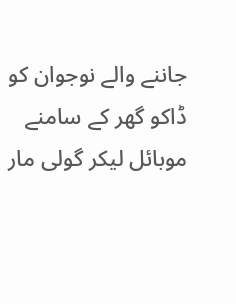جاننے والے نوجوان کو ڈاکو گھر کے سامنے موبائل لیکر گولی مار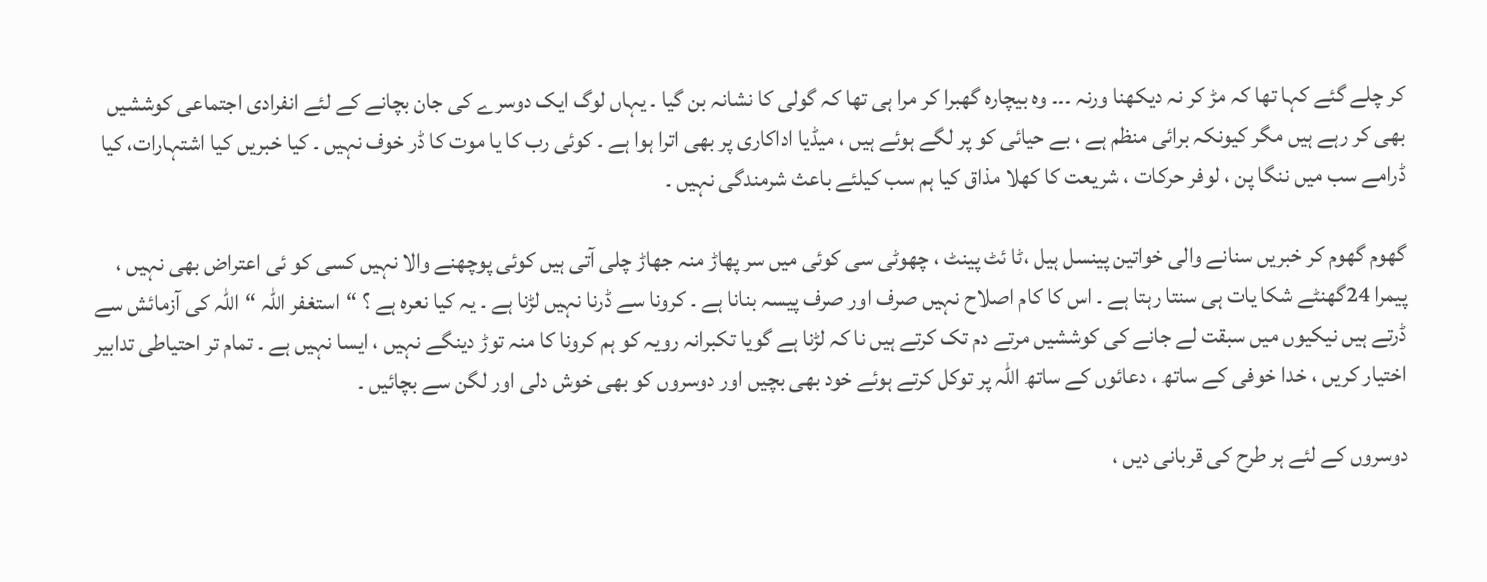کر چلے گئے کہا تھا کہ مڑ کر نہ دیکھنا ورنہ ۔۔۔ وہ بیچارہ گھبرا کر مرا ہی تھا کہ گولی کا نشانہ بن گیا ۔ یہاں لوگ ایک دوسرے کی جان بچانے کے لئے انفرادی اجتماعی کوششیں بھی کر رہے ہیں مگر کیونکہ برائی منظم ہے ، بے حیائی کو پر لگے ہوئے ہیں ، میڈیا اداکاری پر بھی اترا ہوا ہے ۔ کوئی رب کا یا موت کا ڈر خوف نہیں ۔ کیا خبریں کیا اشتہارات، کیا ڈرامے سب میں ننگا پن ، لوفر حرکات ، شریعت کا کھلا مذاق کیا ہم سب کیلئے باعث شرمندگی نہیں ۔

گھوم گھوم کر خبریں سنانے والی خواتین پینسل ہیل ،ٹا ئٹ پینٹ ، چھوٹی سی کوئی میں سر پھاڑ منہ جھاڑ چلی آتی ہیں کوئی پوچھنے والا نہیں کسی کو ئی اعتراض بھی نہیں ، پیمرا 24گھنٹے شکا یات ہی سنتا رہتا ہے ۔ اس کا کام اصلاح نہیں صرف اور صرف پیسہ بنانا ہے ۔ کرونا سے ڈرنا نہیں لڑنا ہے ۔ یہ کیا نعرہ ہے ؟ “استغفر اللہ “اللہ کی آزمائش سے ڈرتے ہیں نیکیوں میں سبقت لے جانے کی کوششیں مرتے دم تک کرتے ہیں نا کہ لڑنا ہے گویا تکبرانہ رویہ کو ہم کرونا کا منہ توڑ دینگے نہیں ، ایسا نہیں ہے ۔ تمام تر احتیاطی تدابیر اختیار کریں ، خدا خوفی کے ساتھ ، دعائوں کے ساتھ اللہ پر توکل کرتے ہوئے خود بھی بچیں اور دوسروں کو بھی خوش دلی اور لگن سے بچائیں ۔

دوسروں کے لئے ہر طرح کی قربانی دیں ،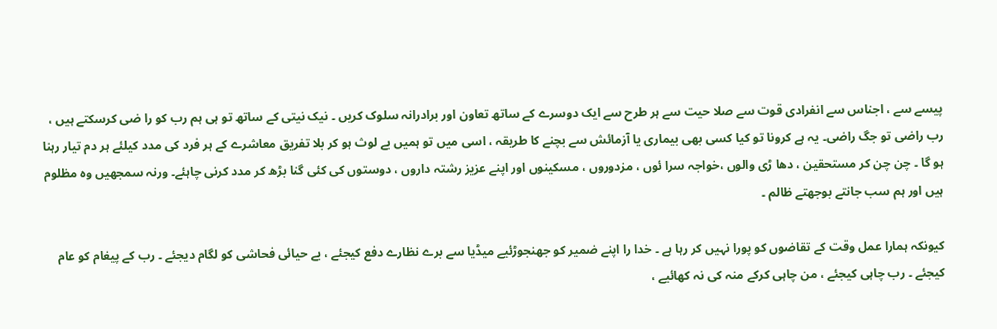پیسے سے ، اجناس سے انفرادی قوت سے صلا حیت سے ہر طرح سے ایک دوسرے کے ساتھ تعاون اور برادرانہ سلوک کریں ۔ نیک نیتی کے ساتھ تو ہی ہم رب کو را ضی کرسکتے ہیں ، رب راضی تو جگ راضی۔ یہ ہے کرونا تو کیا کسی بھی بیماری یا آزمائش سے بچنے کا طریقہ ، اسی میں تو ہمیں بے لوث ہو کر بلا تفریق معاشرے کے ہر فرد کی مدد کیلئے ہر دم تیار رہنا ہو گا ۔ چن چن کر مستحقین ، دھا ڑی والوں ،خواجہ سرا ئوں ، مزدوروں ، مسکینوں اور اپنے عزیز رشتہ داروں ، دوستوں کی کئی گنا بڑھ کر مدد کرنی چاہئے۔ ورنہ سمجھیں وہ مظلوم ہیں اور ہم سب جانتے بوجھتے ظالم ۔

کیونکہ ہمارا عمل وقت کے تقاضوں کو پورا نہیں کر رہا ہے ۔ خدا را اپنے ضمیر کو جھنجوڑئیے میڈیا سے برے نظارے دفع کیجئے ، بے حیائی فحاشی کو لگام دیجئے ۔ رب کے پیغام کو عام کیجئے ۔ رب چاہی کیجئے ، من چاہی کرکے منہ کی نہ کھائیے ،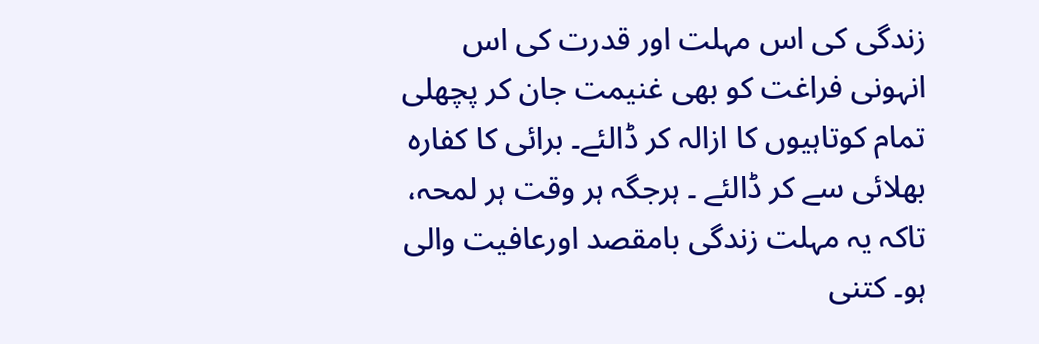زندگی کی اس مہلت اور قدرت کی اس انہونی فراغت کو بھی غنیمت جان کر پچھلی تمام کوتاہیوں کا ازالہ کر ڈالئے۔ برائی کا کفارہ بھلائی سے کر ڈالئے ۔ ہرجگہ ہر وقت ہر لمحہ، تاکہ یہ مہلت زندگی بامقصد اورعافیت والی ہو۔ کتنی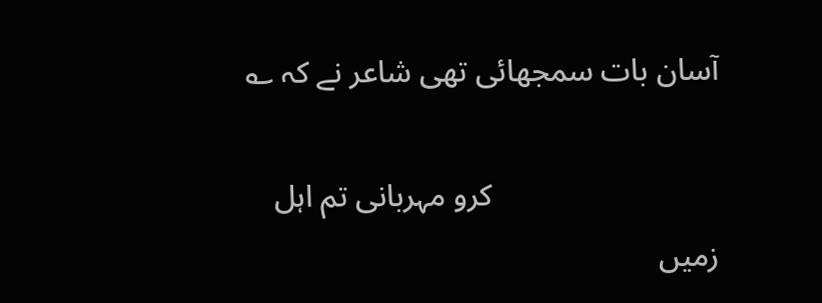آسان بات سمجھائی تھی شاعر نے کہ ؎

                             کرو مہربانی تم اہل زمیں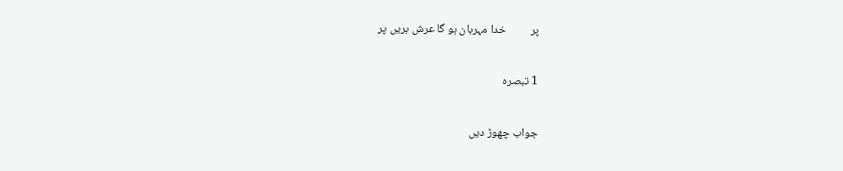پر         خدا مہربان ہو گا عرش بریں پر

1 تبصرہ

جواب چھوڑ دیں